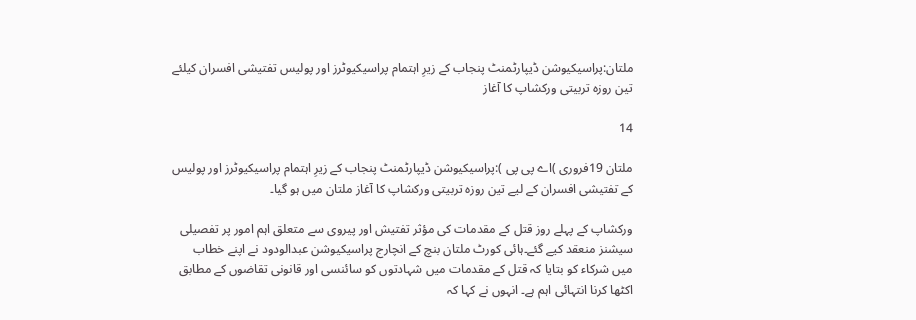ملتان:پراسیکیوشن ڈیپارٹمنٹ پنجاب کے زیرِ اہتمام پراسیکیوٹرز اور پولیس تفتیشی افسران کیلئے تین روزہ تربیتی ورکشاپ کا آغاز

14

ملتان 19فروری )اے پی پی ):پراسیکیوشن ڈیپارٹمنٹ پنجاب کے زیرِ اہتمام پراسیکیوٹرز اور پولیس کے تفتیشی افسران کے لیے تین روزہ تربیتی ورکشاپ کا آغاز ملتان میں ہو گیا۔

ورکشاپ کے پہلے روز قتل کے مقدمات کی مؤثر تفتیش اور پیروی سے متعلق اہم امور پر تفصیلی سیشنز منعقد کیے گئے۔ہائی کورٹ ملتان بنچ کے انچارج پراسیکیوشن عبدالودود نے اپنے خطاب میں شرکاء کو بتایا کہ قتل کے مقدمات میں شہادتوں کو سائنسی اور قانونی تقاضوں کے مطابق اکٹھا کرنا انتہائی اہم ہے۔ انہوں نے کہا کہ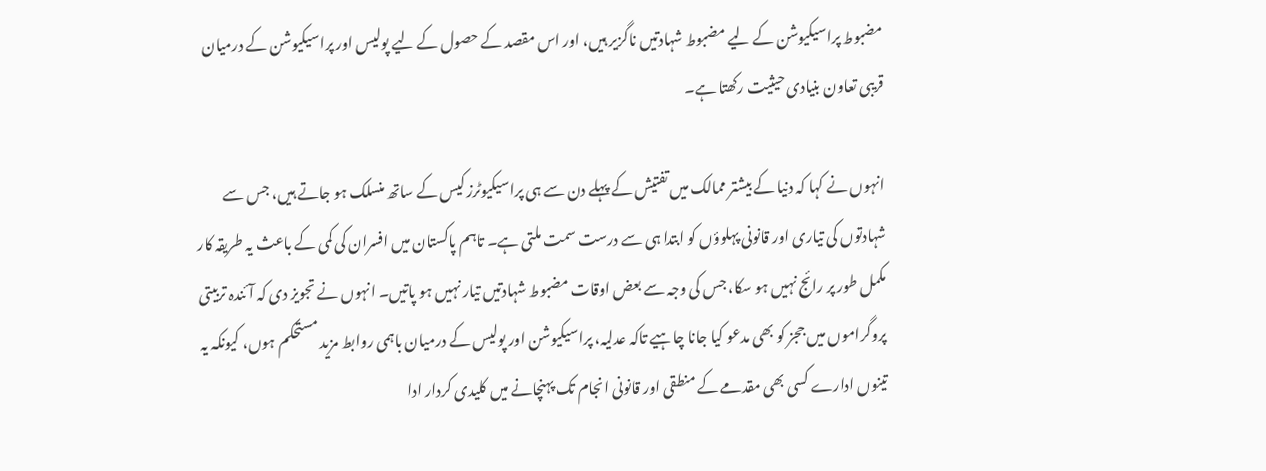مضبوط پراسیکیوشن کے لیے مضبوط شہادتیں ناگزیر ہیں، اور اس مقصد کے حصول کے لیے پولیس اور پراسیکیوشن کے درمیان قریبی تعاون بنیادی حیثیت رکھتا ہے۔

انہوں نے کہا کہ دنیا کے بیشتر ممالک میں تفتیش کے پہلے دن سے ہی پراسیکیوٹرز کیس کے ساتھ منسلک ہو جاتے ہیں، جس سے شہادتوں کی تیاری اور قانونی پہلوؤں کو ابتدا ہی سے درست سمت ملتی ہے۔ تاہم پاکستان میں افسران کی کمی کے باعث یہ طریقہ کار مکمل طور پر رائج نہیں ہو سکا، جس کی وجہ سے بعض اوقات مضبوط شہادتیں تیار نہیں ہو پاتیں۔ انہوں نے تجویز دی کہ آئندہ تربیتی پروگراموں میں ججز کو بھی مدعو کیا جانا چاہیے تاکہ عدلیہ، پراسیکیوشن اور پولیس کے درمیان باہمی روابط مزید مستحکم ہوں، کیونکہ یہ تینوں ادارے کسی بھی مقدمے کے منطقی اور قانونی انجام تک پہنچانے میں کلیدی کردار ادا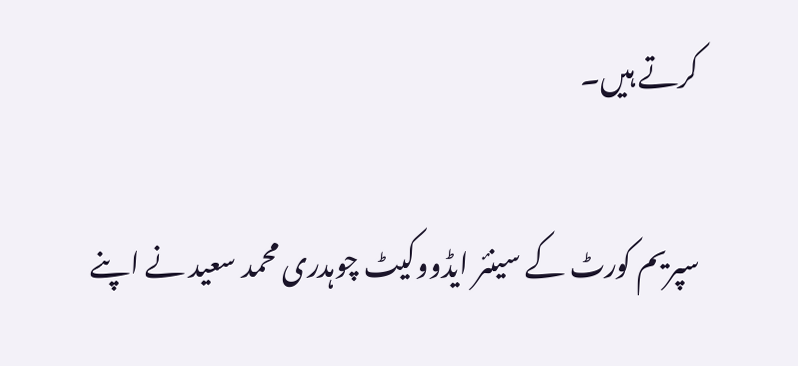کرتے ہیں۔

سپریم کورٹ کے سینئر ایڈووکیٹ چوہدری محمد سعید نے اپنے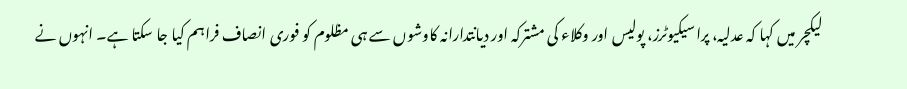لیکچر میں کہا کہ عدلیہ، پراسیکیوٹرز، پولیس اور وکلاء کی مشترکہ اور دیانتدارانہ کاوشوں سے ہی مظلوم کو فوری انصاف فراہم کیا جا سکتا ہے۔ انہوں نے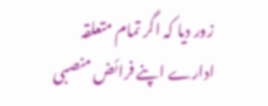زور دیا کہ اگر تمام متعلقہ ادارے اپنے فرائض منصبی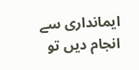ایمانداری سے انجام دیں تو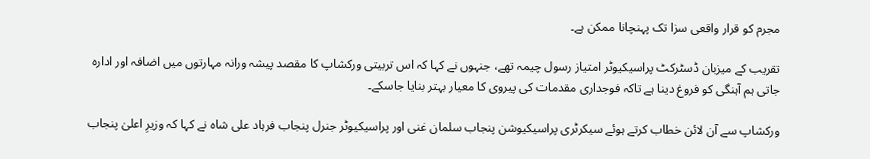مجرم کو قرار واقعی سزا تک پہنچانا ممکن ہے۔

تقریب کے میزبان ڈسٹرکٹ پراسیکیوٹر امتیاز رسول چیمہ تھے، جنہوں نے کہا کہ اس تربیتی ورکشاپ کا مقصد پیشہ ورانہ مہارتوں میں اضافہ اور ادارہ جاتی ہم آہنگی کو فروغ دینا ہے تاکہ فوجداری مقدمات کی پیروی کا معیار بہتر بنایا جاسکے۔

ورکشاپ سے آن لائن خطاب کرتے ہوئے سیکرٹری پراسیکیوشن پنجاب سلمان غنی اور پراسیکیوٹر جنرل پنجاب فرہاد علی شاہ نے کہا کہ وزیرِ اعلیٰ پنجاب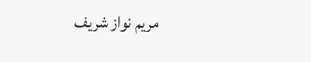مریم نواز شریف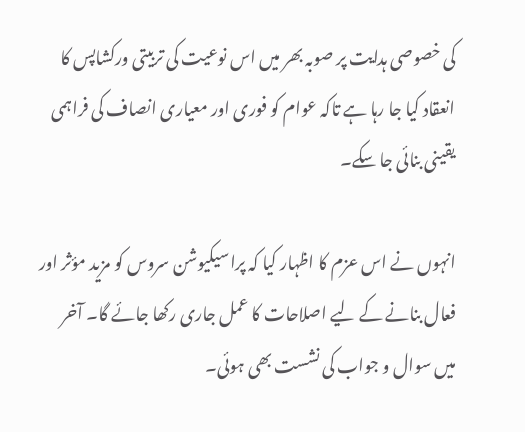کی خصوصی ہدایت پر صوبہ بھر میں اس نوعیت کی تربیتی ورکشاپس کا انعقاد کیا جا رہا ہے تاکہ عوام کو فوری اور معیاری انصاف کی فراہمی یقینی بنائی جا سکے۔

انہوں نے اس عزم کا اظہار کیا کہ پراسیکیوشن سروس کو مزید مؤثر اور فعال بنانے کے لیے اصلاحات کا عمل جاری رکھا جائے گا۔ آخر میں سوال و جواب کی نشست بھی ہوئی۔